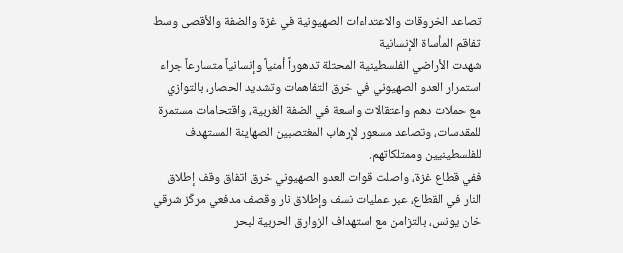تصاعد الخروقات والاعتداءات الصهيونية في غزة والضفة والأقصى وسط تفاقم المأساة الإنسانية
شهدت الأراضي الفلسطينية المحتلة تدهوراً أمنياً وإنسانياً متسارعاً جراء استمرار العدو الصهيوني في خرق التفاهمات وتشديد الحصار، بالتوازي مع حملات دهم واعتقالات واسعة في الضفة الغربية، واقتحامات مستمرة للمقدسات، وتصاعد مسعور لإرهاب المغتصبين الصهاينة المستهدف للفلسطينيين وممتلكاتهم.
ففي قطاع غزة، واصلت قوات العدو الصهيوني خرق اتفاق وقف إطلاق النار في القطاع، عبر عمليات نسف وإطلاق نار وقصف مدفعي مركّز شرقي خان يونس، بالتزامن مع استهداف الزوارق الحربية لبحر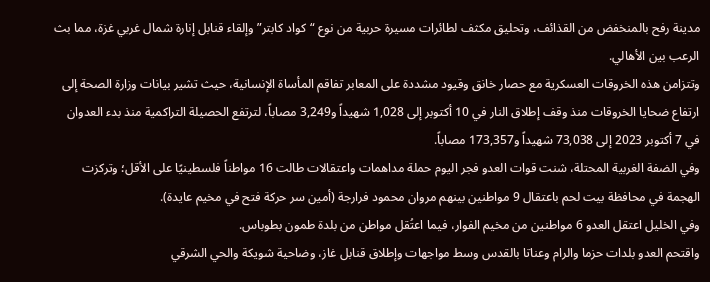مدينة رفح بالمنخفض من القذائف، وتحليق مكثف لطائرات مسيرة حربية من نوع “كواد كابتر” وإلقاء قنابل إنارة شمال غربي غزة، مما بث الرعب بين الأهالي.
وتتزامن هذه الخروقات العسكرية مع حصار خانق وقيود مشددة على المعابر تفاقم المأساة الإنسانية، حيث تشير بيانات وزارة الصحة إلى ارتفاع ضحايا الخروقات منذ وقف إطلاق النار في 10 أكتوبر إلى 1,028 شهيداً و3,249 مصاباً، لترتفع الحصيلة التراكمية منذ بدء العدوان في 7 أكتوبر 2023 إلى 73,038 شهيداً و173,357 مصاباً.
وفي الضفة الغربية المحتلة، شنت قوات العدو فجر اليوم حملة مداهمات واعتقالات طالت 16 مواطناً فلسطينيًا على الأقل؛ وتركزت الهجمة في محافظة بيت لحم باعتقال 9 مواطنين بينهم مروان محمود فرارجة (أمين سر حركة فتح في مخيم عايدة).
وفي الخليل اعتقل العدو 6 مواطنين من مخيم الفوار، فيما اعتُقل مواطن من بلدة طمون بطوباس.
واقتحم العدو بلدات حزما والرام وعناتا بالقدس وسط مواجهات وإطلاق قنابل غاز، وضاحية شويكة والحي الشرقي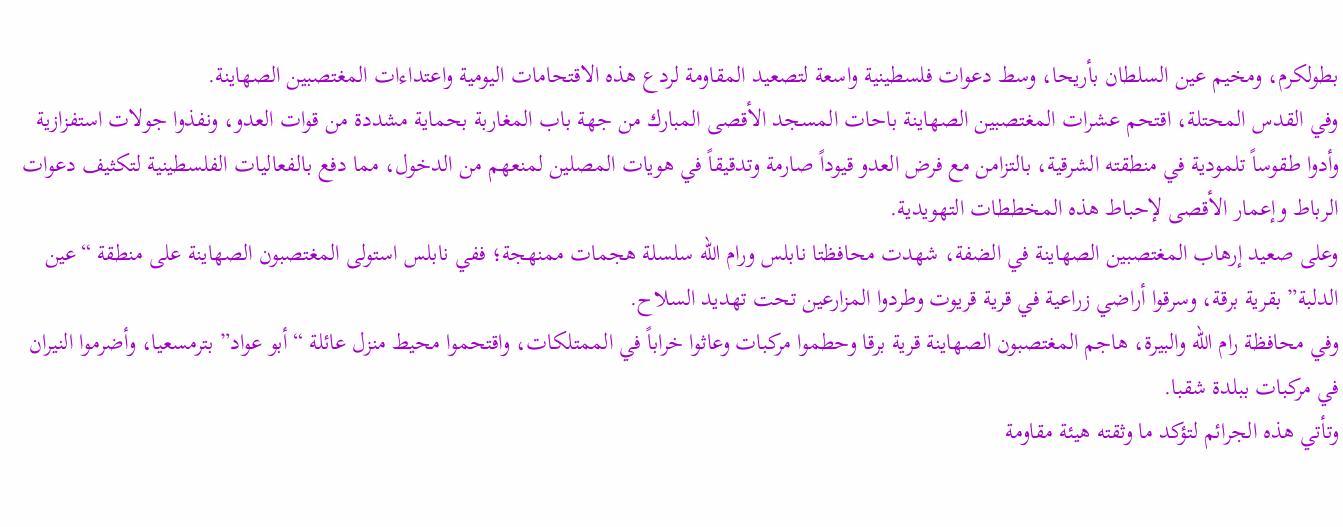بطولكرم، ومخيم عين السلطان بأريحا، وسط دعوات فلسطينية واسعة لتصعيد المقاومة لردع هذه الاقتحامات اليومية واعتداءات المغتصبين الصهاينة.
وفي القدس المحتلة، اقتحم عشرات المغتصبين الصهاينة باحات المسجد الأقصى المبارك من جهة باب المغاربة بحماية مشددة من قوات العدو، ونفذوا جولات استفزازية وأدوا طقوساً تلمودية في منطقته الشرقية، بالتزامن مع فرض العدو قيوداً صارمة وتدقيقاً في هويات المصلين لمنعهم من الدخول، مما دفع بالفعاليات الفلسطينية لتكثيف دعوات الرباط وإعمار الأقصى لإحباط هذه المخططات التهويدية.
وعلى صعيد إرهاب المغتصبين الصهاينة في الضفة، شهدت محافظتا نابلس ورام الله سلسلة هجمات ممنهجة؛ ففي نابلس استولى المغتصبون الصهاينة على منطقة “عين الدلبة” بقرية برقة، وسرقوا أراضي زراعية في قرية قريوت وطردوا المزارعين تحت تهديد السلاح.
وفي محافظة رام الله والبيرة، هاجم المغتصبون الصهاينة قرية برقا وحطموا مركبات وعاثوا خراباً في الممتلكات، واقتحموا محيط منزل عائلة “أبو عواد” بترمسعيا، وأضرموا النيران في مركبات ببلدة شقبا.
وتأتي هذه الجرائم لتؤكد ما وثقته هيئة مقاومة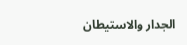الجدار والاستيطان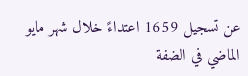عن تسجيل 1659 اعتداءً خلال شهر مايو الماضي في الضفة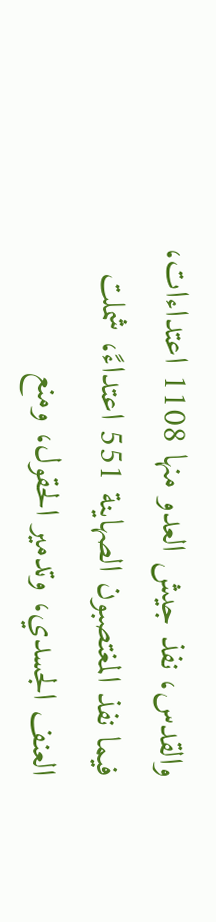والقدس، نفذ جيش العدو منها 1108 اعتداءات، فيما نفذ المغتصبون الصهاينة 551 اعتداءً، شملت العنف الجسدي، وتدمير الحقول، ومنع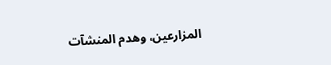المزارعين، وهدم المنشآت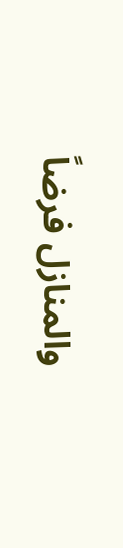والمنازل فرضاً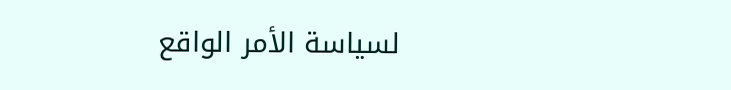لسياسة الأمر الواقع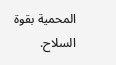المحمية بقوة السلاح.